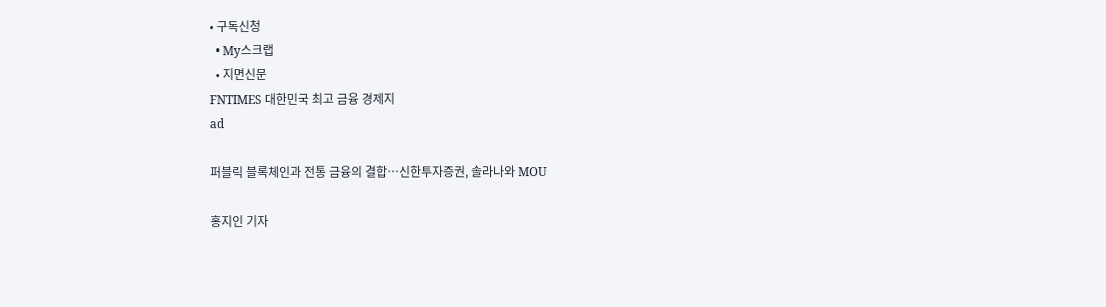• 구독신청
  • My스크랩
  • 지면신문
FNTIMES 대한민국 최고 금융 경제지
ad

퍼블릭 블록체인과 전통 금융의 결합…신한투자증권, 솔라나와 MOU

홍지인 기자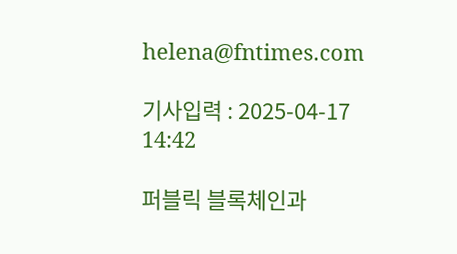helena@fntimes.com

기사입력 : 2025-04-17 14:42

퍼블릭 블록체인과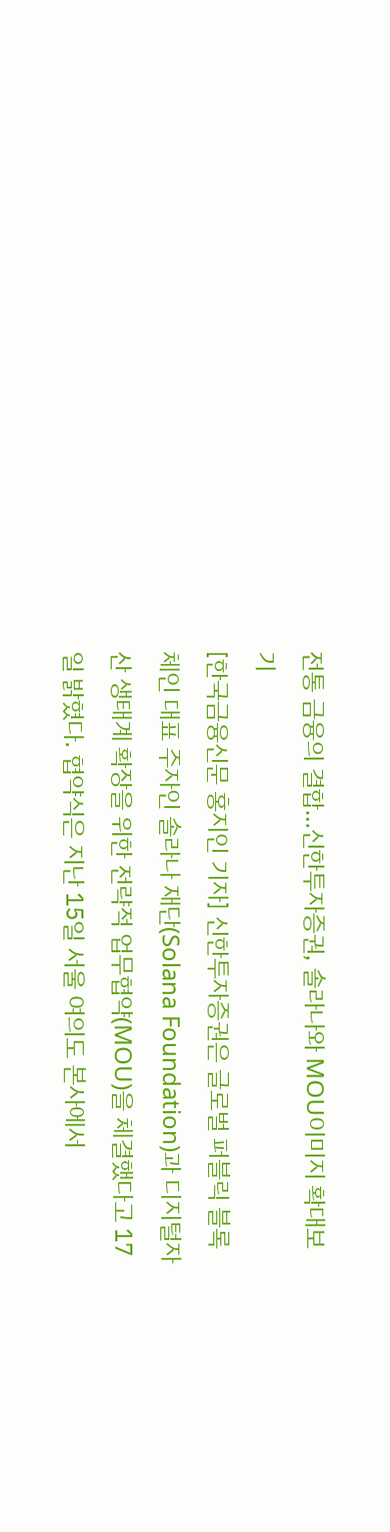전통 금융의 결합…신한투자증권, 솔라나와 MOU이미지 확대보기
[한국금융신문 홍지인 기자] 신한투자증권은 글로벌 퍼블릭 블록체인 대표 주자인 솔라나 재단(Solana Foundation)과 디지털자산 생태계 확장을 위한 전략적 업무협약(MOU)을 체결했다고 17일 밝혔다. 협약식은 지난 15일 서울 여의도 본사에서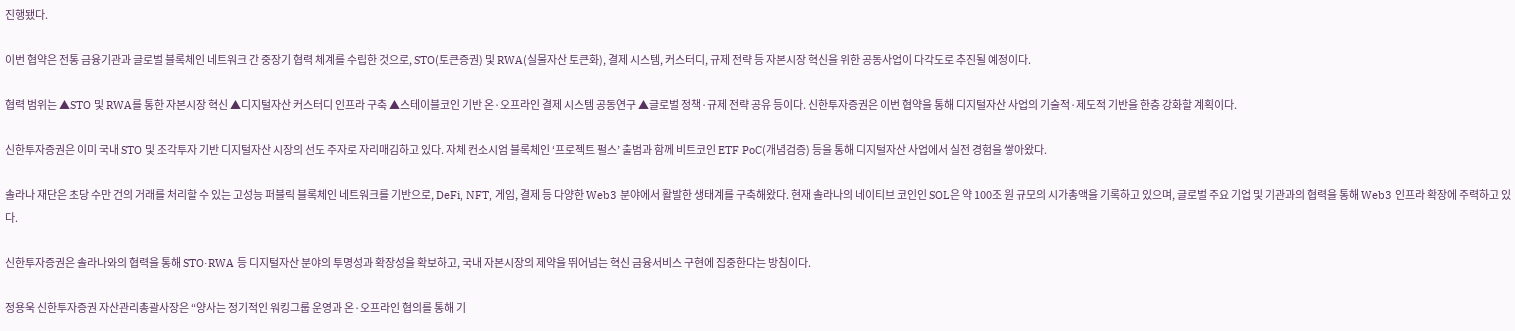진행됐다.

이번 협약은 전통 금융기관과 글로벌 블록체인 네트워크 간 중장기 협력 체계를 수립한 것으로, STO(토큰증권) 및 RWA(실물자산 토큰화), 결제 시스템, 커스터디, 규제 전략 등 자본시장 혁신을 위한 공동사업이 다각도로 추진될 예정이다.

협력 범위는 ▲STO 및 RWA를 통한 자본시장 혁신 ▲디지털자산 커스터디 인프라 구축 ▲스테이블코인 기반 온·오프라인 결제 시스템 공동연구 ▲글로벌 정책·규제 전략 공유 등이다. 신한투자증권은 이번 협약을 통해 디지털자산 사업의 기술적·제도적 기반을 한층 강화할 계획이다.

신한투자증권은 이미 국내 STO 및 조각투자 기반 디지털자산 시장의 선도 주자로 자리매김하고 있다. 자체 컨소시엄 블록체인 ‘프로젝트 펄스’ 출범과 함께 비트코인 ETF PoC(개념검증) 등을 통해 디지털자산 사업에서 실전 경험을 쌓아왔다.

솔라나 재단은 초당 수만 건의 거래를 처리할 수 있는 고성능 퍼블릭 블록체인 네트워크를 기반으로, DeFi, NFT, 게임, 결제 등 다양한 Web3 분야에서 활발한 생태계를 구축해왔다. 현재 솔라나의 네이티브 코인인 SOL은 약 100조 원 규모의 시가총액을 기록하고 있으며, 글로벌 주요 기업 및 기관과의 협력을 통해 Web3 인프라 확장에 주력하고 있다.

신한투자증권은 솔라나와의 협력을 통해 STO·RWA 등 디지털자산 분야의 투명성과 확장성을 확보하고, 국내 자본시장의 제약을 뛰어넘는 혁신 금융서비스 구현에 집중한다는 방침이다.

정용욱 신한투자증권 자산관리총괄사장은 “양사는 정기적인 워킹그룹 운영과 온·오프라인 협의를 통해 기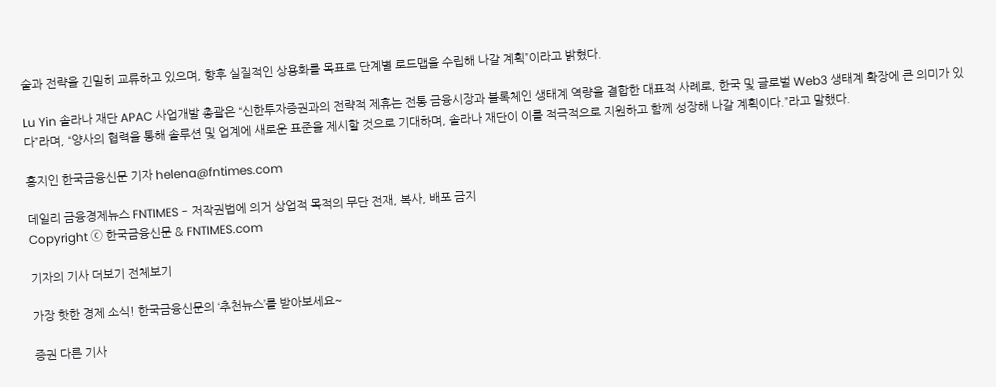술과 전략을 긴밀히 교류하고 있으며, 향후 실질적인 상용화를 목표로 단계별 로드맵을 수립해 나갈 계획”이라고 밝혔다.

Lu Yin 솔라나 재단 APAC 사업개발 총괄은 “신한투자증권과의 전략적 제휴는 전통 금융시장과 블록체인 생태계 역량을 결합한 대표적 사례로, 한국 및 글로벌 Web3 생태계 확장에 큰 의미가 있다”라며, “양사의 협력을 통해 솔루션 및 업계에 새로운 표준을 제시할 것으로 기대하며, 솔라나 재단이 이를 적극적으로 지원하고 함께 성장해 나갈 계획이다.”라고 말했다.

홍지인 한국금융신문 기자 helena@fntimes.com

데일리 금융경제뉴스 FNTIMES - 저작권법에 의거 상업적 목적의 무단 전재, 복사, 배포 금지
Copyright ⓒ 한국금융신문 & FNTIMES.com

기자의 기사 더보기 전체보기

가장 핫한 경제 소식! 한국금융신문의 ‘추천뉴스’를 받아보세요~

증권 다른 기사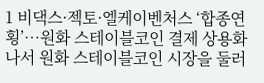1 비댁스·젝토·엘케이벤처스 ‘합종연횡’…원화 스테이블코인 결제 상용화 나서 원화 스테이블코인 시장을 둘러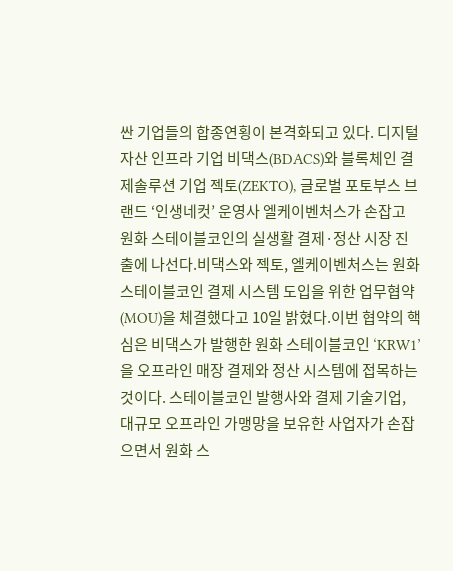싼 기업들의 합종연횡이 본격화되고 있다. 디지털자산 인프라 기업 비댁스(BDACS)와 블록체인 결제솔루션 기업 젝토(ZEKTO), 글로벌 포토부스 브랜드 ‘인생네컷’ 운영사 엘케이벤처스가 손잡고 원화 스테이블코인의 실생활 결제·정산 시장 진출에 나선다.비댁스와 젝토, 엘케이벤처스는 원화 스테이블코인 결제 시스템 도입을 위한 업무협약(MOU)을 체결했다고 10일 밝혔다.이번 협약의 핵심은 비댁스가 발행한 원화 스테이블코인 ‘KRW1’을 오프라인 매장 결제와 정산 시스템에 접목하는 것이다. 스테이블코인 발행사와 결제 기술기업, 대규모 오프라인 가맹망을 보유한 사업자가 손잡으면서 원화 스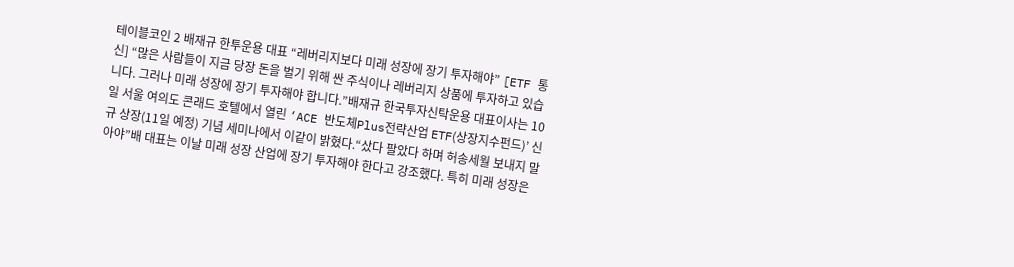테이블코인 2 배재규 한투운용 대표 “레버리지보다 미래 성장에 장기 투자해야” [ETF 통신] “많은 사람들이 지금 당장 돈을 벌기 위해 싼 주식이나 레버리지 상품에 투자하고 있습니다. 그러나 미래 성장에 장기 투자해야 합니다.”배재규 한국투자신탁운용 대표이사는 10일 서울 여의도 콘래드 호텔에서 열린 ‘ACE 반도체Plus전략산업 ETF(상장지수펀드)’ 신규 상장(11일 예정) 기념 세미나에서 이같이 밝혔다.“샀다 팔았다 하며 허송세월 보내지 말아야”배 대표는 이날 미래 성장 산업에 장기 투자해야 한다고 강조했다. 특히 미래 성장은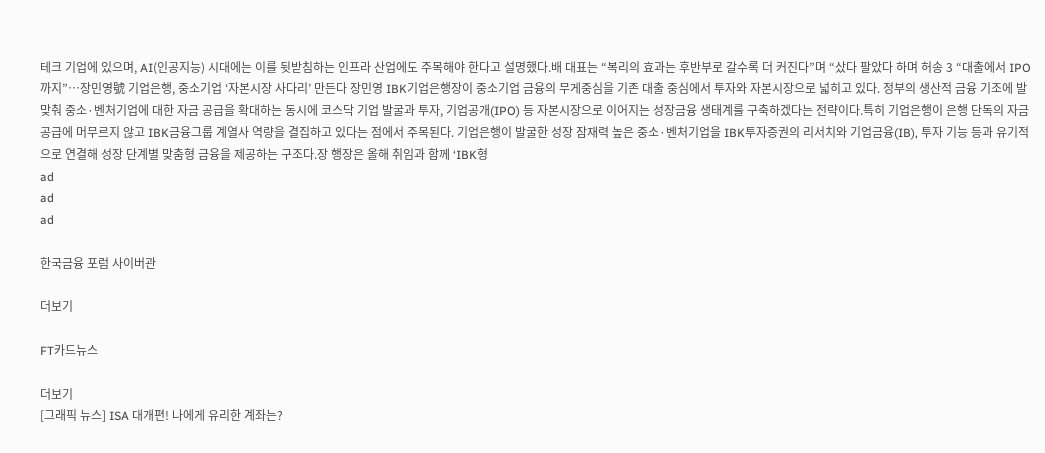테크 기업에 있으며, AI(인공지능) 시대에는 이를 뒷받침하는 인프라 산업에도 주목해야 한다고 설명했다.배 대표는 “복리의 효과는 후반부로 갈수록 더 커진다”며 “샀다 팔았다 하며 허송 3 “대출에서 IPO까지”…장민영號 기업은행, 중소기업 ‘자본시장 사다리’ 만든다 장민영 IBK기업은행장이 중소기업 금융의 무게중심을 기존 대출 중심에서 투자와 자본시장으로 넓히고 있다. 정부의 생산적 금융 기조에 발맞춰 중소·벤처기업에 대한 자금 공급을 확대하는 동시에 코스닥 기업 발굴과 투자, 기업공개(IPO) 등 자본시장으로 이어지는 성장금융 생태계를 구축하겠다는 전략이다.특히 기업은행이 은행 단독의 자금 공급에 머무르지 않고 IBK금융그룹 계열사 역량을 결집하고 있다는 점에서 주목된다. 기업은행이 발굴한 성장 잠재력 높은 중소·벤처기업을 IBK투자증권의 리서치와 기업금융(IB), 투자 기능 등과 유기적으로 연결해 성장 단계별 맞춤형 금융을 제공하는 구조다.장 행장은 올해 취임과 함께 ‘IBK형
ad
ad
ad

한국금융 포럼 사이버관

더보기

FT카드뉴스

더보기
[그래픽 뉴스] ISA 대개편! 나에게 유리한 계좌는?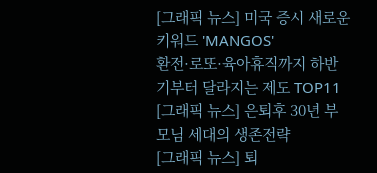[그래픽 뉴스] 미국 증시 새로운 키워드 'MANGOS'
환전·로또·육아휴직까지 하반기부터 달라지는 제도 TOP11
[그래픽 뉴스] 은퇴후 30년 부모님 세대의 생존전략
[그래픽 뉴스] 퇴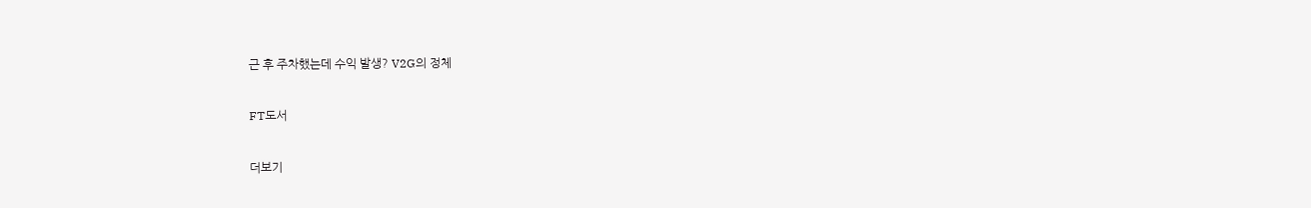근 후 주차했는데 수익 발생? V2G의 정체

FT도서

더보기